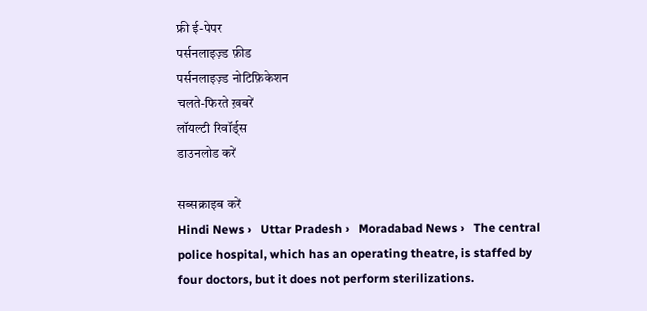फ्री ई-पेपर
पर्सनलाइज़्ड फ़ीड
पर्सनलाइज़्ड नोटिफ़िकेशन
चलते-फिरते ख़बरें
लॉयल्टी रिवॉर्ड्स
डाउनलोड करें

सब्सक्राइब करें
Hindi News ›   Uttar Pradesh ›   Moradabad News ›   The central police hospital, which has an operating theatre, is staffed by four doctors, but it does not perform sterilizations.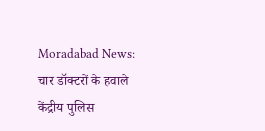Moradabad News: चार डॉक्टरों के हवाले केंद्रीय पुलिस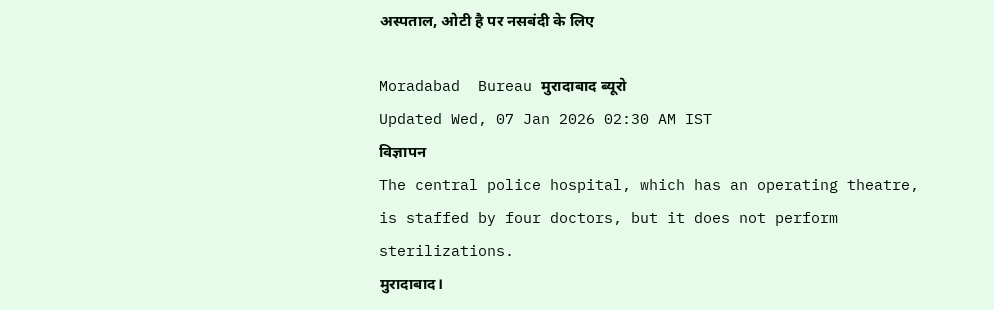अस्पताल, ओटी है पर नसबंदी के लिए

Moradabad  Bureau मुरादाबाद ब्यूरो
Updated Wed, 07 Jan 2026 02:30 AM IST
विज्ञापन
The central police hospital, which has an operating theatre, is staffed by four doctors, but it does not perform sterilizations.
मुरादाबाद।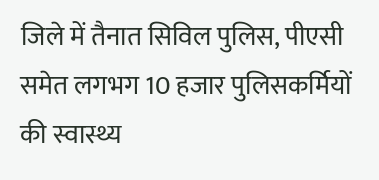जिले में तैनात सिविल पुलिस, पीएसी समेत लगभग 10 हजार पुलिसकर्मियों की स्वास्थ्य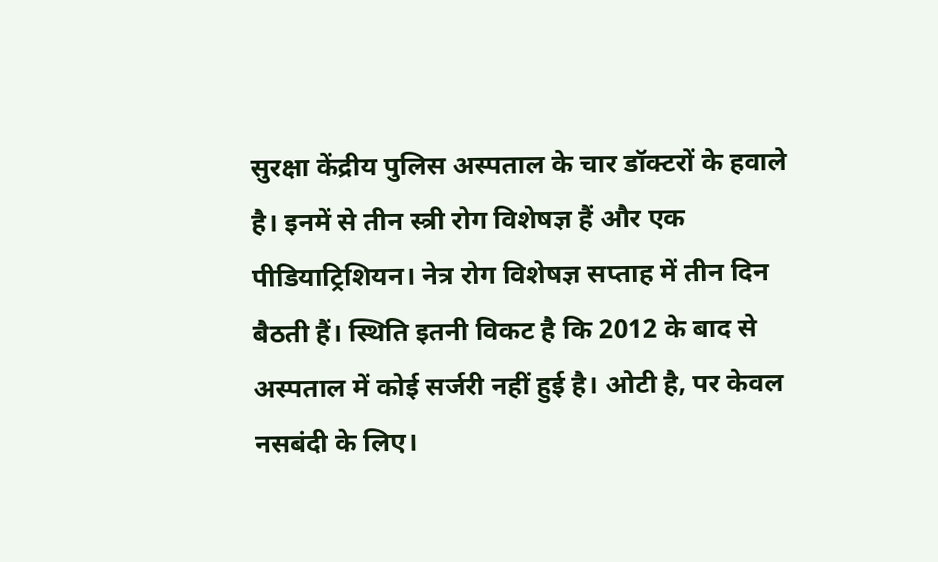सुरक्षा केंद्रीय पुलिस अस्पताल के चार डॉक्टरों के हवाले है। इनमें से तीन स्त्री रोग विशेषज्ञ हैं और एक पीडियाट्रिशियन। नेत्र रोग विशेषज्ञ सप्ताह में तीन दिन बैठती हैं। स्थिति इतनी विकट है कि 2012 के बाद से अस्पताल में कोई सर्जरी नहीं हुई है। ओटी है, पर केवल नसबंदी के लिए।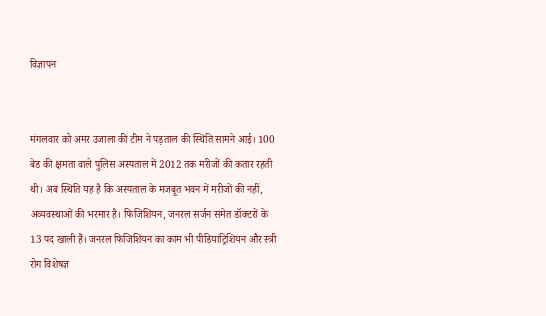विज्ञापन


मंगलवार को अमर उजाला की टीम ने पड़ताल की स्थिति सामने आई। 100 बेड की क्षमता वाले पुलिस अस्पताल में 2012 तक मरीजों की कतार रहती थी। अब स्थिति यह है कि अस्पताल के मजबूत भवन में मरीजों की नहीं, अव्यवस्थाओं की भरमार है। फिजिशियन, जनरल सर्जन समेत डॉक्टरों के 13 पद खाली हैं। जनरल फिजिशियन का काम भी पीडियाट्रिशियन और स्त्री रोग विशेषज्ञ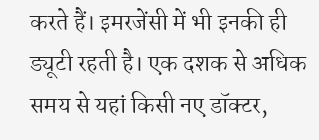करते हैं। इमरजेंसी में भी इनकी ही ड्यूटी रहती है। एक दशक से अधिक समय से यहां किसी नए डॉक्टर,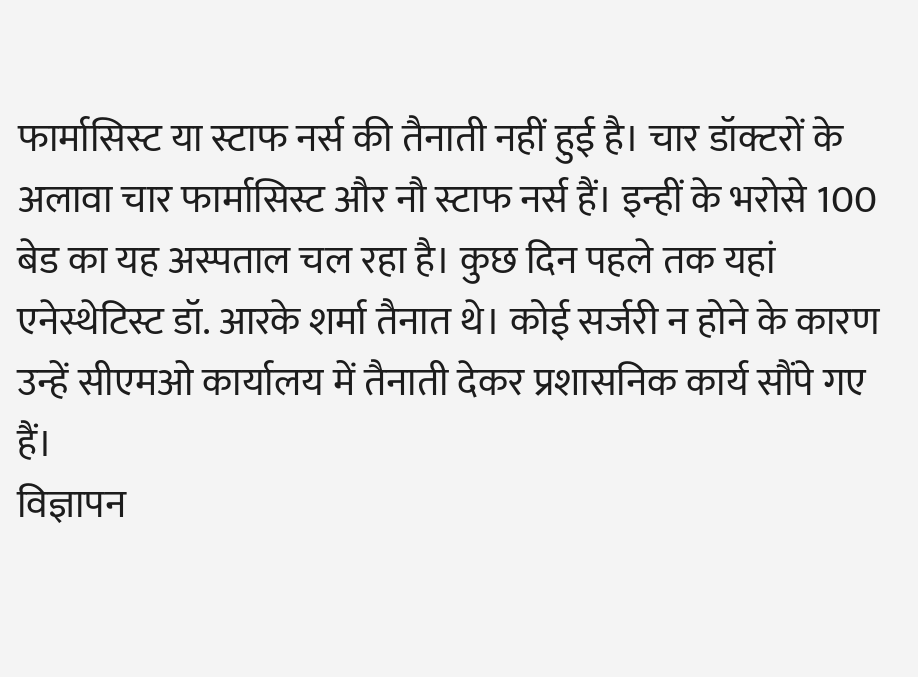फार्मासिस्ट या स्टाफ नर्स की तैनाती नहीं हुई है। चार डॉक्टरों के अलावा चार फार्मासिस्ट और नौ स्टाफ नर्स हैं। इन्हीं के भरोसे 100 बेड का यह अस्पताल चल रहा है। कुछ दिन पहले तक यहां एनेस्थेटिस्ट डॉ. आरके शर्मा तैनात थे। कोई सर्जरी न होने के कारण उन्हें सीएमओ कार्यालय में तैनाती देकर प्रशासनिक कार्य सौंपे गए हैं।
विज्ञापन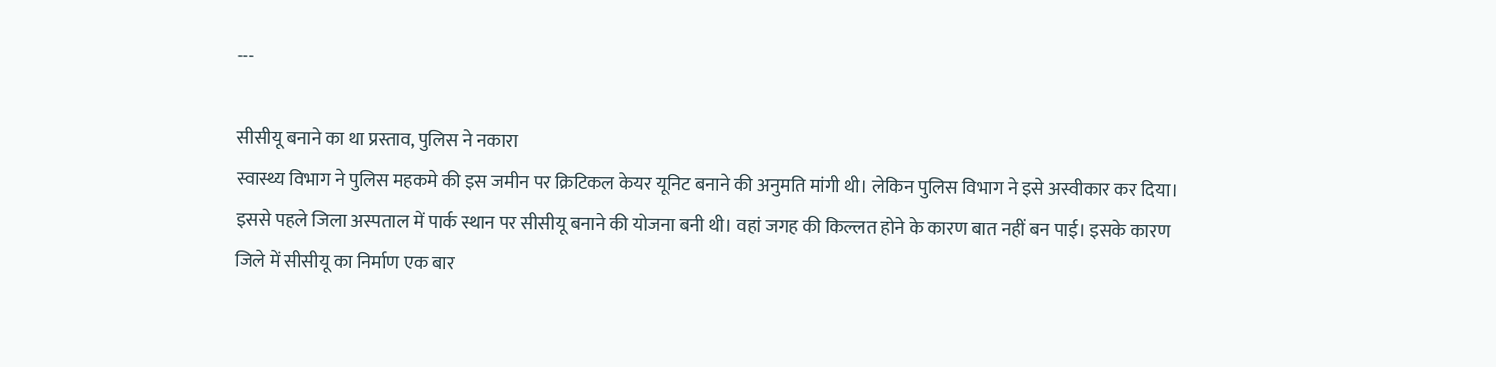---

सीसीयू बनाने का था प्रस्ताव, पुलिस ने नकारा
स्वास्थ्य विभाग ने पुलिस महकमे की इस जमीन पर क्रिटिकल केयर यूनिट बनाने की अनुमति मांगी थी। लेकिन पुलिस विभाग ने इसे अस्वीकार कर दिया। इससे पहले जिला अस्पताल में पार्क स्थान पर सीसीयू बनाने की योजना बनी थी। वहां जगह की किल्लत होने के कारण बात नहीं बन पाई। इसके कारण जिले में सीसीयू का निर्माण एक बार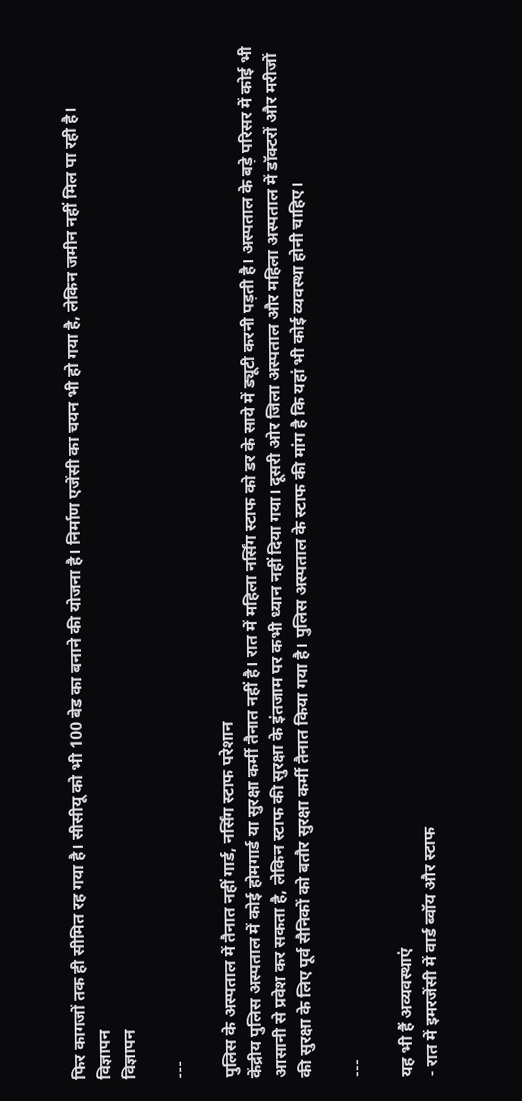फिर कागजों तक ही सीमित रह गया है। सीसीयू को भी 100 बेड का बनाने की योजना है। निर्माण एजेंसी का चयन भी हो गया है, लेकिन जमीन नहीं मिल पा रही है।
विज्ञापन
विज्ञापन

---

पुलिस के अस्पताल में तैनात नहीं गार्ड, नर्सिंग स्टाफ परेशान
केंद्रीय पुलिस अस्पताल में कोई होमगार्ड या सुरक्षा कर्मी तैनात नहीं है। रात में महिला नर्सिंग स्टाफ को डर के साये में ड्यूटी करनी पड़ती है। अस्पताल के बड़े परिसर में कोई भी आसानी से प्रवेश कर सकता है, लेकिन स्टाफ की सुरक्षा के इंतजाम पर कभी ध्यान नहीं दिया गया। दूसरी ओर जिला अस्पताल और महिला अस्पताल में डॉक्टरों और मरीजों की सुरक्षा के लिए पूर्व सैनिकों को बतौर सुरक्षा कर्मी तैनात किया गया है। पुलिस अस्पताल के स्टाफ की मांग है कि यहां भी कोई व्यवस्था होनी चाहिए।

---

यह भी हैं अव्यवस्थाएं
- रात में इमरजेंसी में वार्ड ब्वॉय और स्टाफ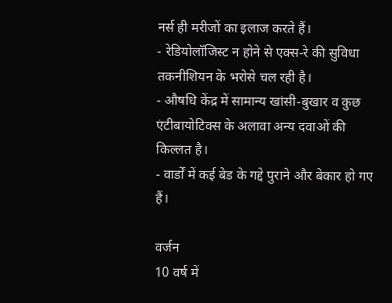नर्स ही मरीजों का इलाज करते हैं।
- रेडियोलॉजिस्ट न होने से एक्स-रे की सुविधा तकनीशियन के भरोसे चल रही है।
- औषधि केंद्र में सामान्य खांसी-बुखार व कुछ एंटीबायोटिक्स के अलावा अन्य दवाओं की किल्लत है।
- वार्डों में कई बेड के गद्दे पुराने और बेकार हो गए हैं।

वर्जन
10 वर्ष में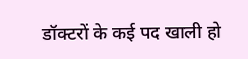डॉक्टरों के कई पद खाली हो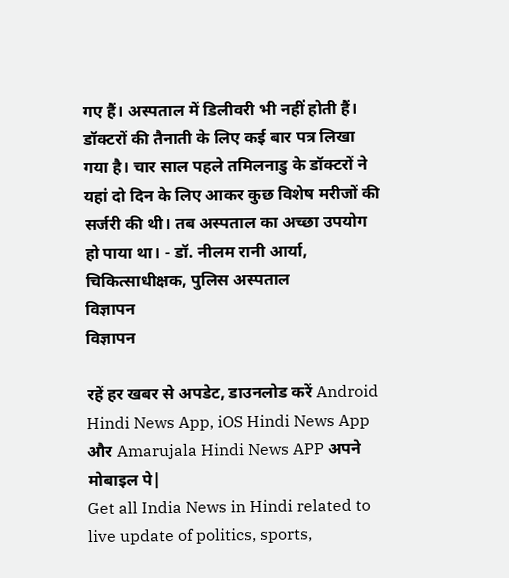गए हैं। अस्पताल में डिलीवरी भी नहीं होती हैं। डॉक्टरों की तैनाती के लिए कई बार पत्र लिखा गया है। चार साल पहले तमिलनाडु के डॉक्टरों ने यहां दो दिन के लिए आकर कुछ विशेष मरीजों की सर्जरी की थी। तब अस्पताल का अच्छा उपयोग हो पाया था। - डॉ. नीलम रानी आर्या, चिकित्साधीक्षक, पुलिस अस्पताल
विज्ञापन
विज्ञापन

रहें हर खबर से अपडेट, डाउनलोड करें Android Hindi News App, iOS Hindi News App और Amarujala Hindi News APP अपने मोबाइल पे|
Get all India News in Hindi related to live update of politics, sports,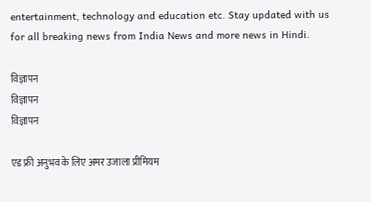entertainment, technology and education etc. Stay updated with us for all breaking news from India News and more news in Hindi.

विज्ञापन
विज्ञापन
विज्ञापन

एड फ्री अनुभव के लिए अमर उजाला प्रीमियम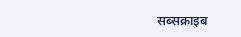सब्सक्राइब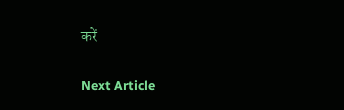करें

Next Article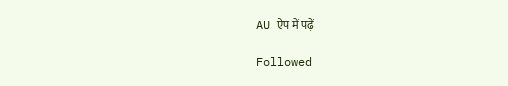AU ऐप में पढ़ें

Followed